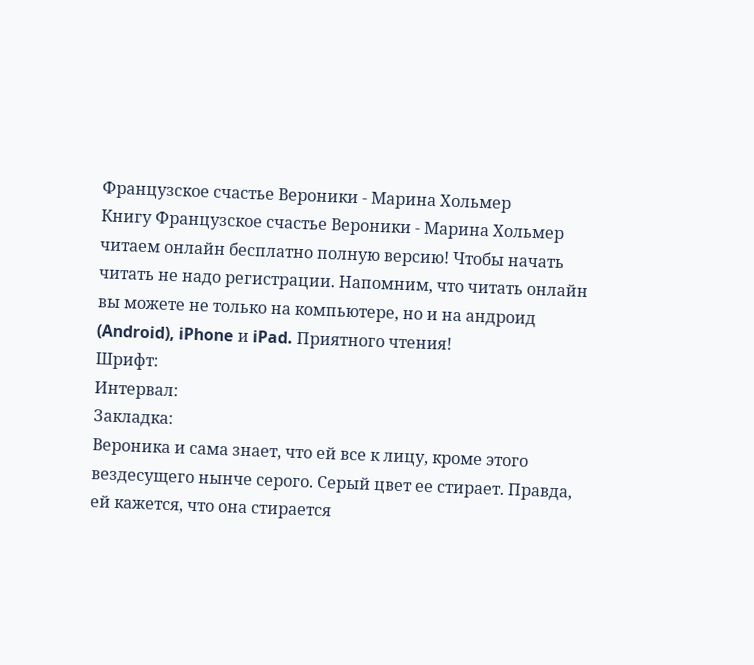Французское счастье Вероники - Марина Хольмер
Книгу Французское счастье Вероники - Марина Хольмер читаем онлайн бесплатно полную версию! Чтобы начать читать не надо регистрации. Напомним, что читать онлайн вы можете не только на компьютере, но и на андроид (Android), iPhone и iPad. Приятного чтения!
Шрифт:
Интервал:
Закладка:
Вероника и сама знает, что ей все к лицу, кроме этого вездесущего нынче серого. Серый цвет ее стирает. Правда, ей кажется, что она стирается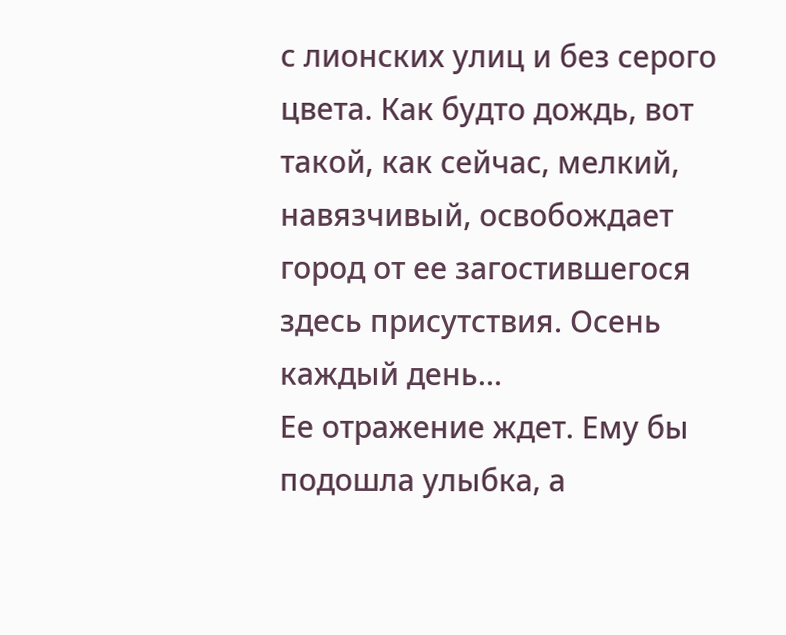с лионских улиц и без серого цвета. Как будто дождь, вот такой, как сейчас, мелкий, навязчивый, освобождает город от ее загостившегося здесь присутствия. Осень каждый день…
Ее отражение ждет. Ему бы подошла улыбка, а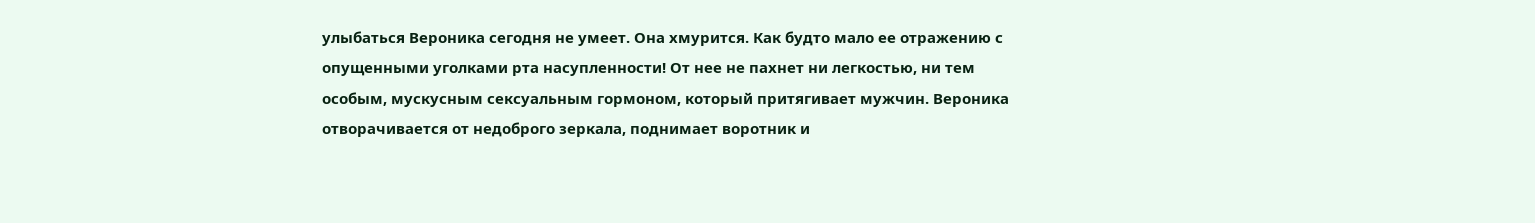улыбаться Вероника сегодня не умеет. Она хмурится. Как будто мало ее отражению с опущенными уголками рта насупленности! От нее не пахнет ни легкостью, ни тем особым, мускусным сексуальным гормоном, который притягивает мужчин. Вероника отворачивается от недоброго зеркала, поднимает воротник и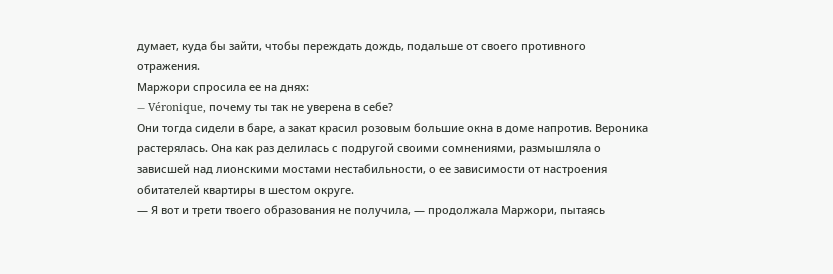думает, куда бы зайти, чтобы переждать дождь, подальше от своего противного отражения.
Маржори спросила ее на днях:
— Véronique, почему ты так не уверена в себе?
Они тогда сидели в баре, а закат красил розовым большие окна в доме напротив. Вероника растерялась. Она как раз делилась с подругой своими сомнениями, размышляла о зависшей над лионскими мостами нестабильности, о ее зависимости от настроения обитателей квартиры в шестом округе.
— Я вот и трети твоего образования не получила, — продолжала Маржори, пытаясь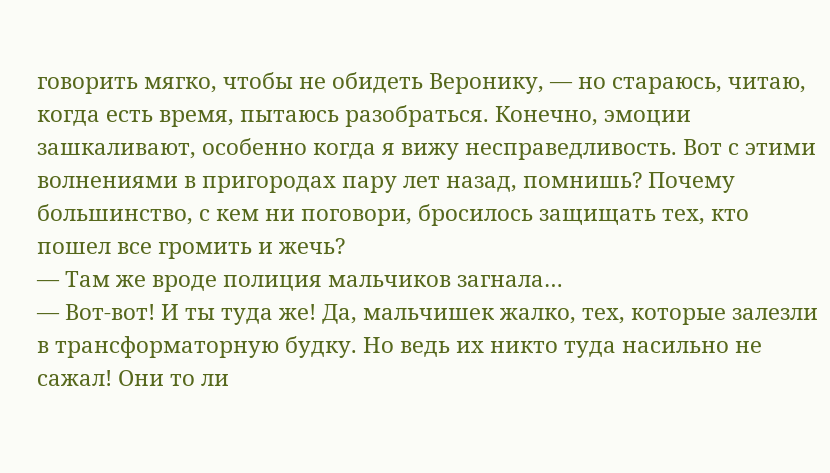говорить мягко, чтобы не обидеть Веронику, — но стараюсь, читаю, когда есть время, пытаюсь разобраться. Конечно, эмоции зашкаливают, особенно когда я вижу несправедливость. Вот с этими волнениями в пригородах пару лет назад, помнишь? Почему большинство, с кем ни поговори, бросилось защищать тех, кто пошел все громить и жечь?
— Там же вроде полиция мальчиков загнала…
— Вот-вот! И ты туда же! Да, мальчишек жалко, тех, которые залезли в трансформаторную будку. Но ведь их никто туда насильно не сажал! Они то ли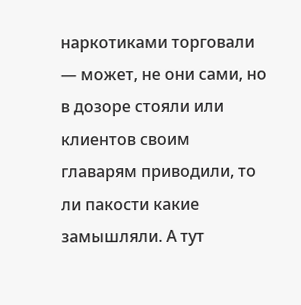наркотиками торговали — может, не они сами, но в дозоре стояли или клиентов своим главарям приводили, то ли пакости какие замышляли. А тут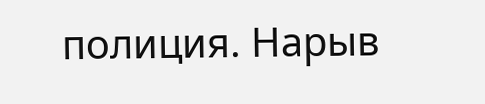полиция. Нарыв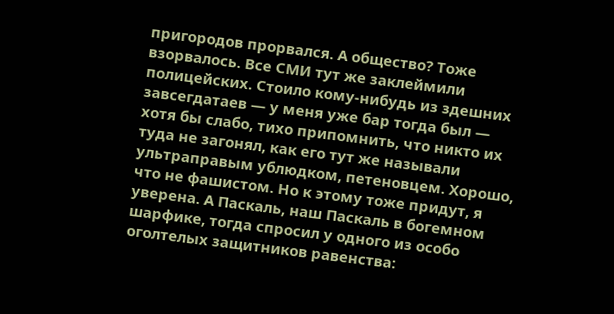пригородов прорвался. А общество? Тоже взорвалось. Все СМИ тут же заклеймили полицейских. Стоило кому-нибудь из здешних завсегдатаев — у меня уже бар тогда был — хотя бы слабо, тихо припомнить, что никто их туда не загонял, как его тут же называли ультраправым ублюдком, петеновцем. Хорошо, что не фашистом. Но к этому тоже придут, я уверена. А Паскаль, наш Паскаль в богемном шарфике, тогда спросил у одного из особо оголтелых защитников равенства: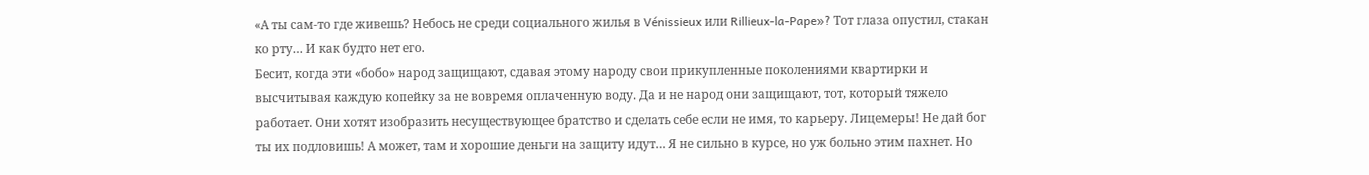«А ты сам-то где живешь? Небось не среди социального жилья в Vénissieux или Rillieux-la-Pape»? Тот глаза опустил, стакан ко рту… И как будто нет его.
Бесит, когда эти «бобо» народ защищают, сдавая этому народу свои прикупленные поколениями квартирки и высчитывая каждую копейку за не вовремя оплаченную воду. Да и не народ они защищают, тот, который тяжело работает. Они хотят изобразить несуществующее братство и сделать себе если не имя, то карьеру. Лицемеры! Не дай бог ты их подловишь! А может, там и хорошие деньги на защиту идут… Я не сильно в курсе, но уж больно этим пахнет. Но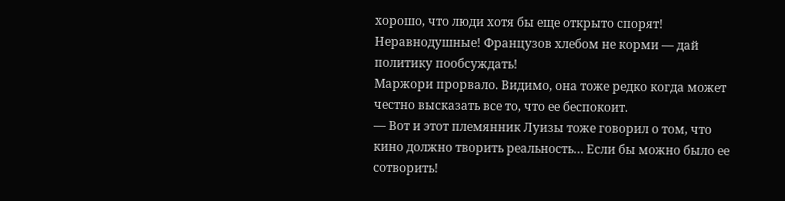хорошо, что люди хотя бы еще открыто спорят! Неравнодушные! Французов хлебом не корми — дай политику пообсуждать!
Маржори прорвало. Видимо, она тоже редко когда может честно высказать все то, что ее беспокоит.
— Вот и этот племянник Луизы тоже говорил о том, что кино должно творить реальность… Если бы можно было ее сотворить!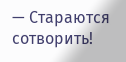— Стараются сотворить!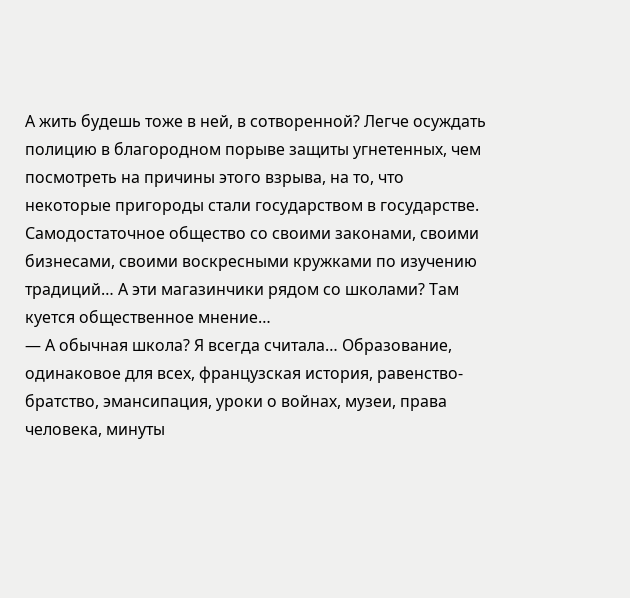А жить будешь тоже в ней, в сотворенной? Легче осуждать полицию в благородном порыве защиты угнетенных, чем посмотреть на причины этого взрыва, на то, что некоторые пригороды стали государством в государстве. Самодостаточное общество со своими законами, своими бизнесами, своими воскресными кружками по изучению традиций… А эти магазинчики рядом со школами? Там куется общественное мнение…
— А обычная школа? Я всегда считала… Образование, одинаковое для всех, французская история, равенство-братство, эмансипация, уроки о войнах, музеи, права человека, минуты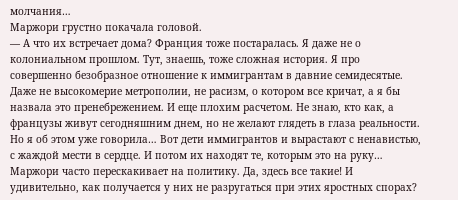молчания…
Маржори грустно покачала головой.
— А что их встречает дома? Франция тоже постаралась. Я даже не о колониальном прошлом. Тут, знаешь, тоже сложная история. Я про совершенно безобразное отношение к иммигрантам в давние семидесятые. Даже не высокомерие метрополии, не расизм, о котором все кричат, а я бы назвала это пренебрежением. И еще плохим расчетом. Не знаю, кто как, а французы живут сегодняшним днем, но не желают глядеть в глаза реальности. Но я об этом уже говорила… Вот дети иммигрантов и вырастают с ненавистью, с жаждой мести в сердце. И потом их находят те, которым это на руку…
Маржори часто перескакивает на политику. Да, здесь все такие! И удивительно, как получается у них не разругаться при этих яростных спорах?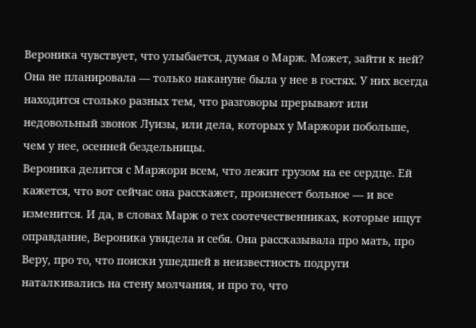Вероника чувствует, что улыбается, думая о Марж. Может, зайти к ней? Она не планировала — только накануне была у нее в гостях. У них всегда находится столько разных тем, что разговоры прерывают или недовольный звонок Луизы, или дела, которых у Маржори побольше, чем у нее, осенней бездельницы.
Вероника делится с Маржори всем, что лежит грузом на ее сердце. Ей кажется, что вот сейчас она расскажет, произнесет больное — и все изменится. И да, в словах Марж о тех соотечественниках, которые ищут оправдание, Вероника увидела и себя. Она рассказывала про мать, про Веру, про то, что поиски ушедшей в неизвестность подруги наталкивались на стену молчания, и про то, что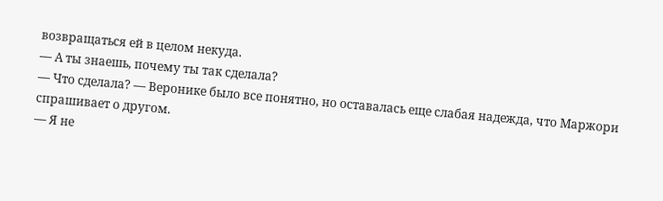возвращаться ей в целом некуда.
— А ты знаешь, почему ты так сделала?
— Что сделала? — Веронике было все понятно, но оставалась еще слабая надежда, что Маржори спрашивает о другом.
— Я не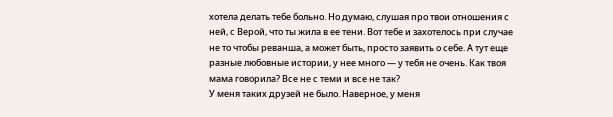хотела делать тебе больно. Но думаю, слушая про твои отношения с ней, с Верой, что ты жила в ее тени. Вот тебе и захотелось при случае не то чтобы реванша, а может быть, просто заявить о себе. А тут еще разные любовные истории, у нее много — у тебя не очень. Как твоя мама говорила? Все не с теми и все не так?
У меня таких друзей не было. Наверное, у меня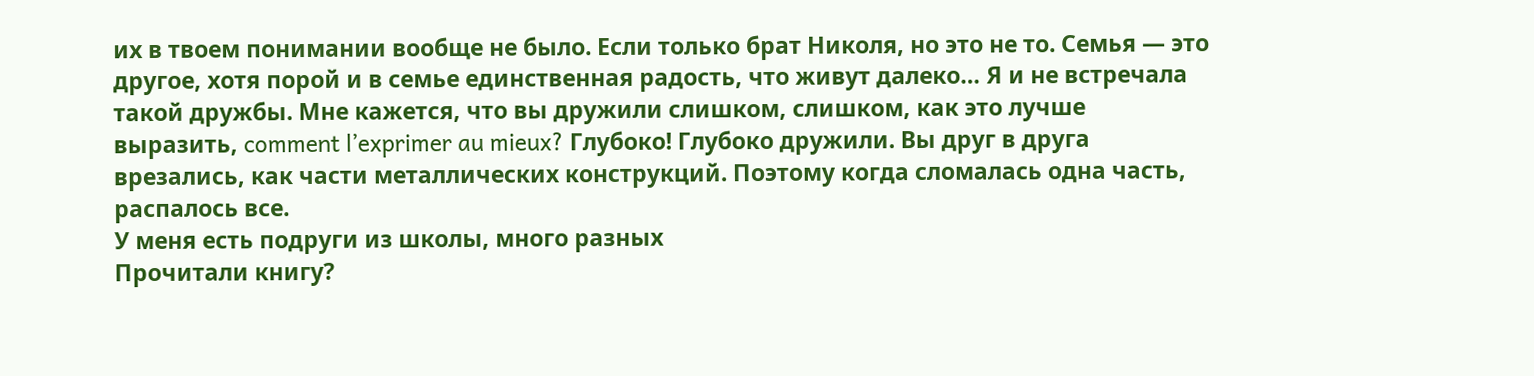их в твоем понимании вообще не было. Если только брат Николя, но это не то. Семья — это другое, хотя порой и в семье единственная радость, что живут далеко… Я и не встречала такой дружбы. Мне кажется, что вы дружили слишком, слишком, как это лучше выразить, comment l’exprimer au mieux? Глубоко! Глубоко дружили. Вы друг в друга врезались, как части металлических конструкций. Поэтому когда сломалась одна часть, распалось все.
У меня есть подруги из школы, много разных
Прочитали книгу?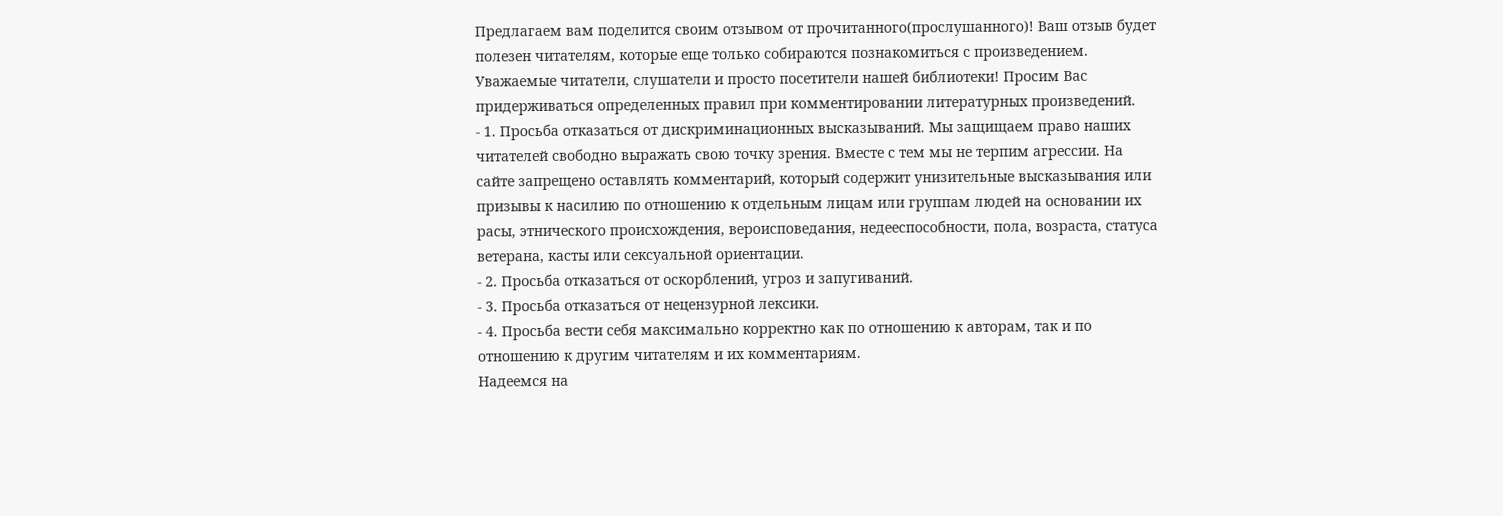Предлагаем вам поделится своим отзывом от прочитанного(прослушанного)! Ваш отзыв будет полезен читателям, которые еще только собираются познакомиться с произведением.
Уважаемые читатели, слушатели и просто посетители нашей библиотеки! Просим Вас придерживаться определенных правил при комментировании литературных произведений.
- 1. Просьба отказаться от дискриминационных высказываний. Мы защищаем право наших читателей свободно выражать свою точку зрения. Вместе с тем мы не терпим агрессии. На сайте запрещено оставлять комментарий, который содержит унизительные высказывания или призывы к насилию по отношению к отдельным лицам или группам людей на основании их расы, этнического происхождения, вероисповедания, недееспособности, пола, возраста, статуса ветерана, касты или сексуальной ориентации.
- 2. Просьба отказаться от оскорблений, угроз и запугиваний.
- 3. Просьба отказаться от нецензурной лексики.
- 4. Просьба вести себя максимально корректно как по отношению к авторам, так и по отношению к другим читателям и их комментариям.
Надеемся на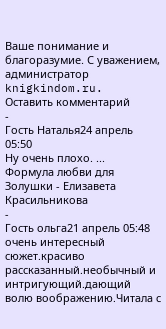Ваше понимание и благоразумие. С уважением, администратор knigkindom.ru.
Оставить комментарий
-
Гость Наталья24 апрель 05:50
Ну очень плохо. ...
Формула любви для Золушки - Елизавета Красильникова
-
Гость ольга21 апрель 05:48
очень интересный сюжет.красиво рассказанный.необычный и интригующий.дающий волю воображению.Читала с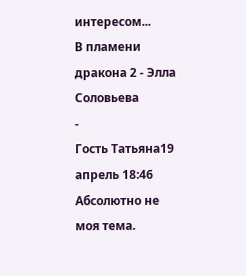интересом...
В пламени дракона 2 - Элла Соловьева
-
Гость Татьяна19 апрель 18:46
Абсолютно не моя тема.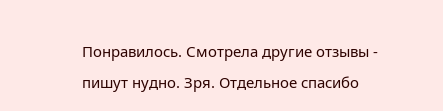Понравилось. Смотрела другие отзывы - пишут нудно. Зря. Отдельное спасибо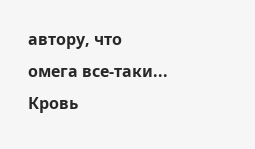автору, что омега все-таки...
Кровь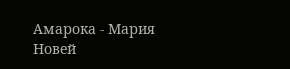Амарока - Мария Новей